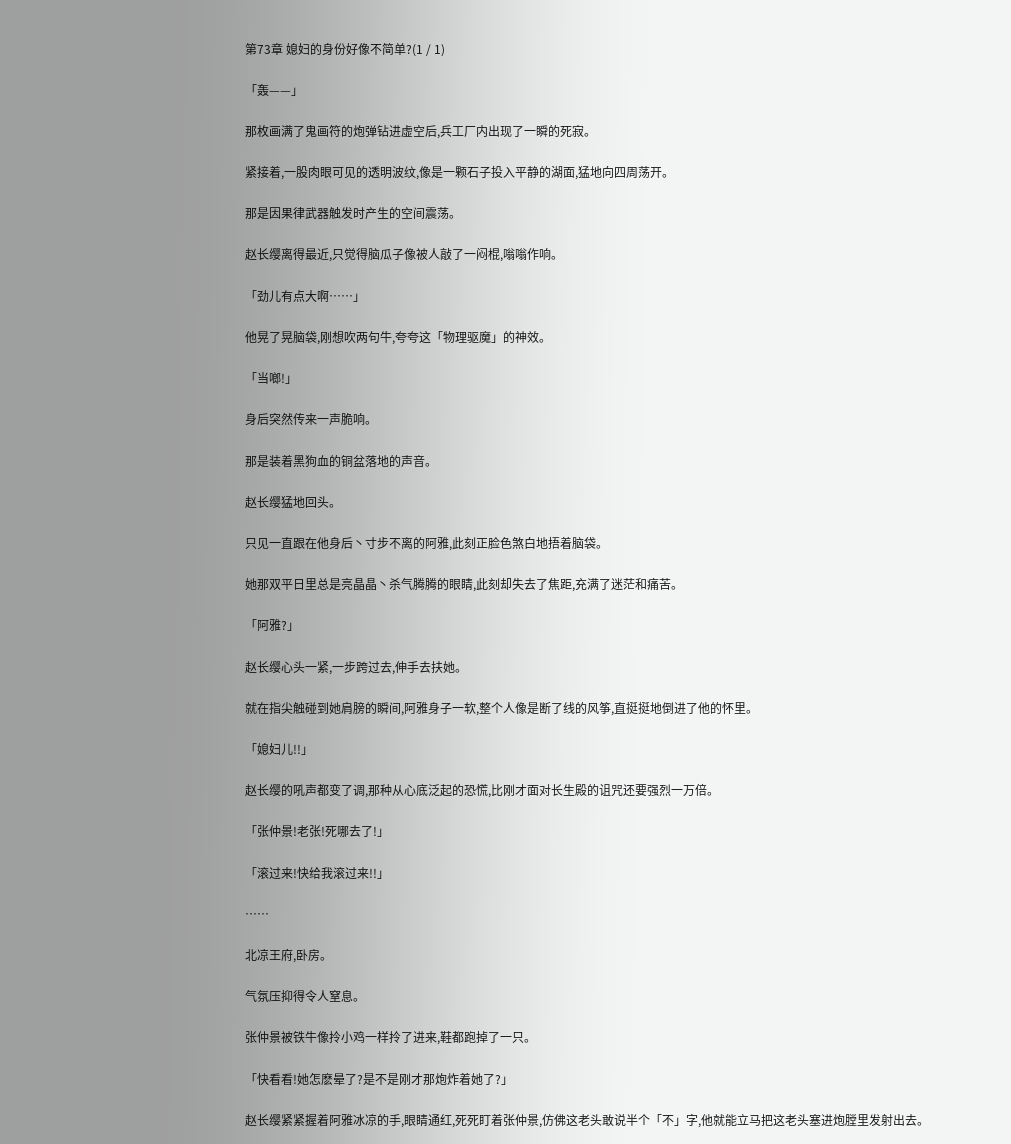第73章 媳妇的身份好像不简单?(1 / 1)

「轰——」

那枚画满了鬼画符的炮弹钻进虚空后,兵工厂内出现了一瞬的死寂。

紧接着,一股肉眼可见的透明波纹,像是一颗石子投入平静的湖面,猛地向四周荡开。

那是因果律武器触发时产生的空间震荡。

赵长缨离得最近,只觉得脑瓜子像被人敲了一闷棍,嗡嗡作响。

「劲儿有点大啊……」

他晃了晃脑袋,刚想吹两句牛,夸夸这「物理驱魔」的神效。

「当啷!」

身后突然传来一声脆响。

那是装着黑狗血的铜盆落地的声音。

赵长缨猛地回头。

只见一直跟在他身后丶寸步不离的阿雅,此刻正脸色煞白地捂着脑袋。

她那双平日里总是亮晶晶丶杀气腾腾的眼睛,此刻却失去了焦距,充满了迷茫和痛苦。

「阿雅?」

赵长缨心头一紧,一步跨过去,伸手去扶她。

就在指尖触碰到她肩膀的瞬间,阿雅身子一软,整个人像是断了线的风筝,直挺挺地倒进了他的怀里。

「媳妇儿!!」

赵长缨的吼声都变了调,那种从心底泛起的恐慌,比刚才面对长生殿的诅咒还要强烈一万倍。

「张仲景!老张!死哪去了!」

「滚过来!快给我滚过来!!」

……

北凉王府,卧房。

气氛压抑得令人窒息。

张仲景被铁牛像拎小鸡一样拎了进来,鞋都跑掉了一只。

「快看看!她怎麽晕了?是不是刚才那炮炸着她了?」

赵长缨紧紧握着阿雅冰凉的手,眼睛通红,死死盯着张仲景,仿佛这老头敢说半个「不」字,他就能立马把这老头塞进炮膛里发射出去。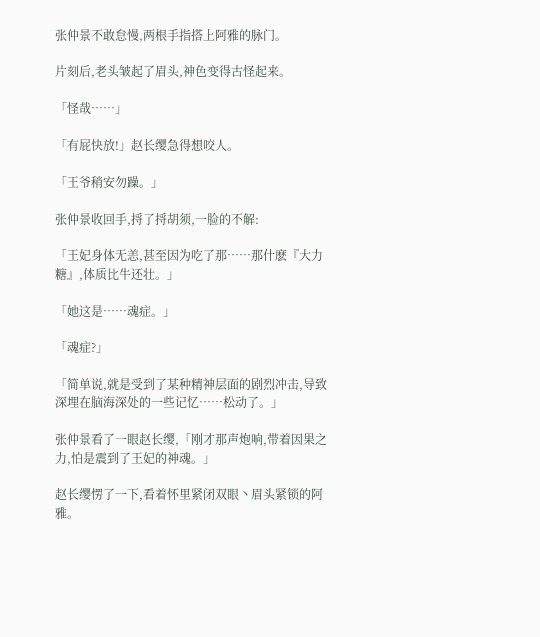张仲景不敢怠慢,两根手指搭上阿雅的脉门。

片刻后,老头皱起了眉头,神色变得古怪起来。

「怪哉……」

「有屁快放!」赵长缨急得想咬人。

「王爷稍安勿躁。」

张仲景收回手,捋了捋胡须,一脸的不解:

「王妃身体无恙,甚至因为吃了那……那什麽『大力糖』,体质比牛还壮。」

「她这是……魂症。」

「魂症?」

「简单说,就是受到了某种精神层面的剧烈冲击,导致深埋在脑海深处的一些记忆……松动了。」

张仲景看了一眼赵长缨,「刚才那声炮响,带着因果之力,怕是震到了王妃的神魂。」

赵长缨愣了一下,看着怀里紧闭双眼丶眉头紧锁的阿雅。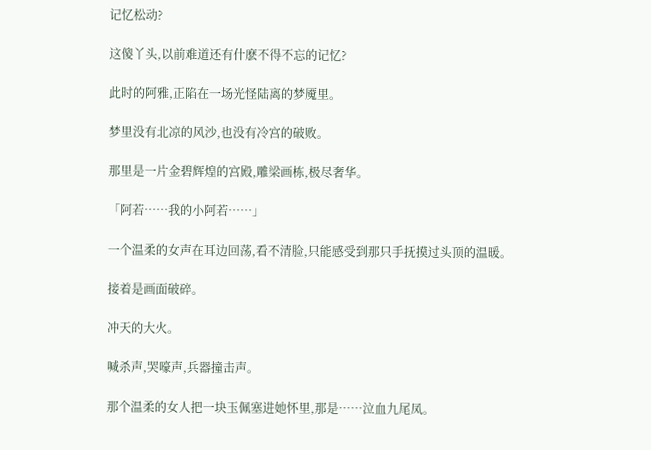记忆松动?

这傻丫头,以前难道还有什麽不得不忘的记忆?

此时的阿雅,正陷在一场光怪陆离的梦魇里。

梦里没有北凉的风沙,也没有冷宫的破败。

那里是一片金碧辉煌的宫殿,雕梁画栋,极尽奢华。

「阿若……我的小阿若……」

一个温柔的女声在耳边回荡,看不清脸,只能感受到那只手抚摸过头顶的温暖。

接着是画面破碎。

冲天的大火。

喊杀声,哭嚎声,兵器撞击声。

那个温柔的女人把一块玉佩塞进她怀里,那是……泣血九尾凤。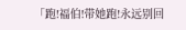「跑!福伯!带她跑!永远别回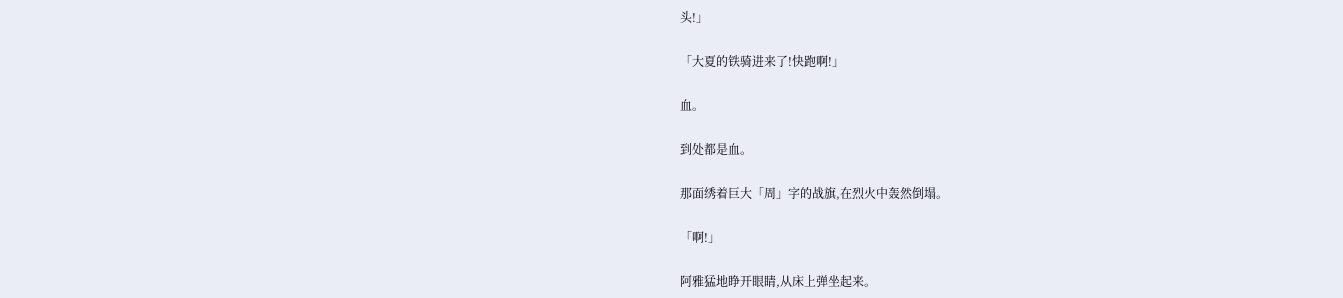头!」

「大夏的铁骑进来了!快跑啊!」

血。

到处都是血。

那面绣着巨大「周」字的战旗,在烈火中轰然倒塌。

「啊!」

阿雅猛地睁开眼睛,从床上弹坐起来。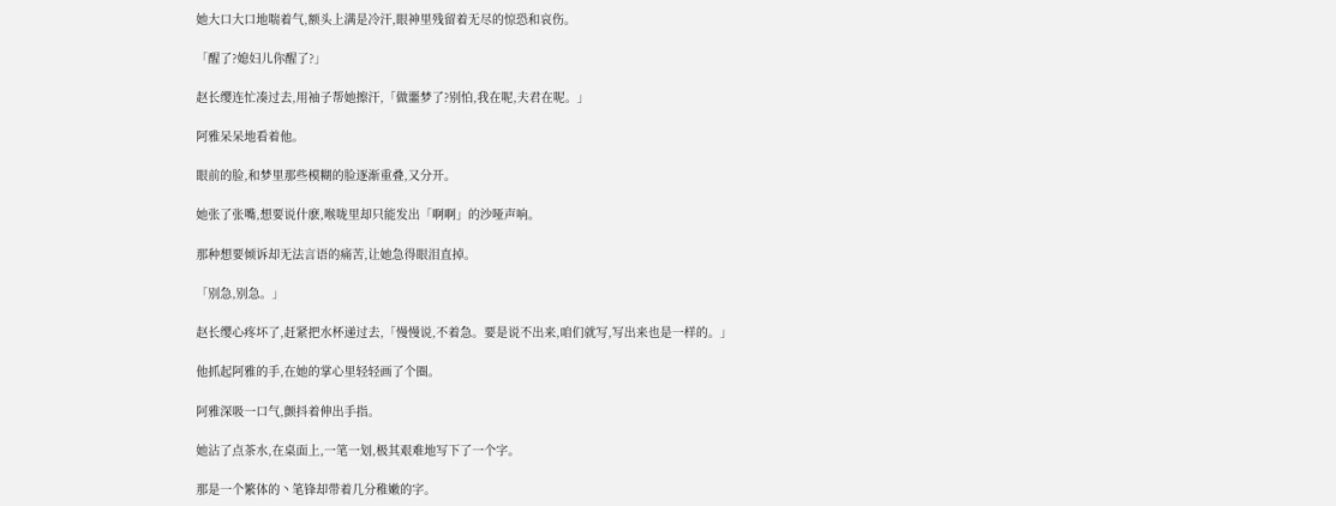她大口大口地喘着气,额头上满是冷汗,眼神里残留着无尽的惊恐和哀伤。

「醒了?媳妇儿你醒了?」

赵长缨连忙凑过去,用袖子帮她擦汗,「做噩梦了?别怕,我在呢,夫君在呢。」

阿雅呆呆地看着他。

眼前的脸,和梦里那些模糊的脸逐渐重叠,又分开。

她张了张嘴,想要说什麽,喉咙里却只能发出「啊啊」的沙哑声响。

那种想要倾诉却无法言语的痛苦,让她急得眼泪直掉。

「别急,别急。」

赵长缨心疼坏了,赶紧把水杯递过去,「慢慢说,不着急。要是说不出来,咱们就写,写出来也是一样的。」

他抓起阿雅的手,在她的掌心里轻轻画了个圈。

阿雅深吸一口气,颤抖着伸出手指。

她沾了点茶水,在桌面上,一笔一划,极其艰难地写下了一个字。

那是一个繁体的丶笔锋却带着几分稚嫩的字。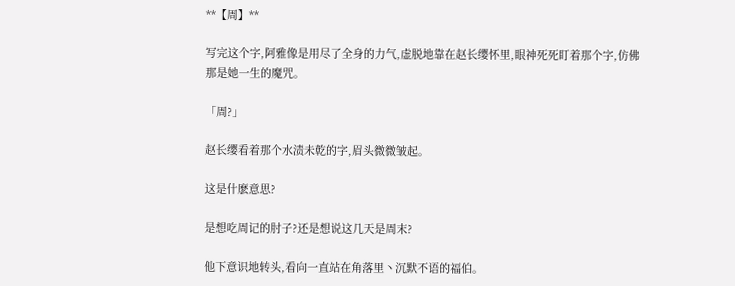**【周】**

写完这个字,阿雅像是用尽了全身的力气,虚脱地靠在赵长缨怀里,眼神死死盯着那个字,仿佛那是她一生的魔咒。

「周?」

赵长缨看着那个水渍未乾的字,眉头微微皱起。

这是什麽意思?

是想吃周记的肘子?还是想说这几天是周末?

他下意识地转头,看向一直站在角落里丶沉默不语的福伯。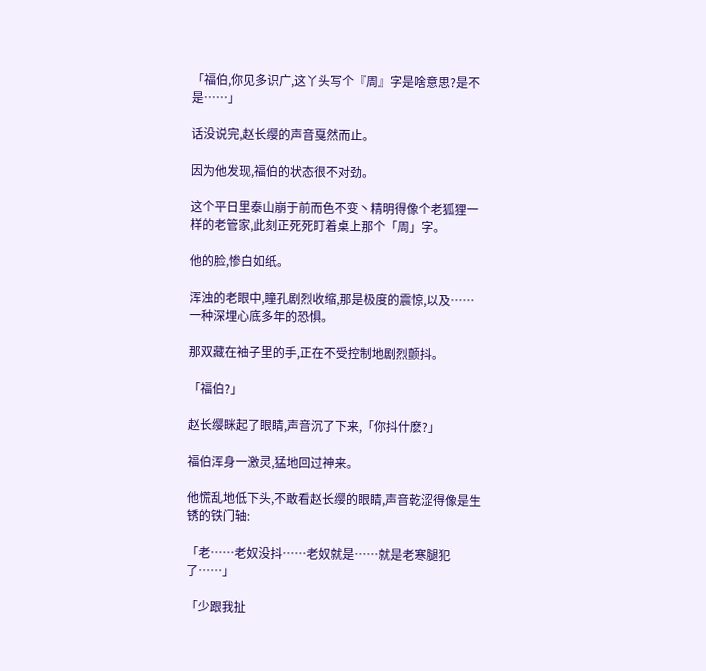「福伯,你见多识广,这丫头写个『周』字是啥意思?是不是……」

话没说完,赵长缨的声音戛然而止。

因为他发现,福伯的状态很不对劲。

这个平日里泰山崩于前而色不变丶精明得像个老狐狸一样的老管家,此刻正死死盯着桌上那个「周」字。

他的脸,惨白如纸。

浑浊的老眼中,瞳孔剧烈收缩,那是极度的震惊,以及……一种深埋心底多年的恐惧。

那双藏在袖子里的手,正在不受控制地剧烈颤抖。

「福伯?」

赵长缨眯起了眼睛,声音沉了下来,「你抖什麽?」

福伯浑身一激灵,猛地回过神来。

他慌乱地低下头,不敢看赵长缨的眼睛,声音乾涩得像是生锈的铁门轴:

「老……老奴没抖……老奴就是……就是老寒腿犯了……」

「少跟我扯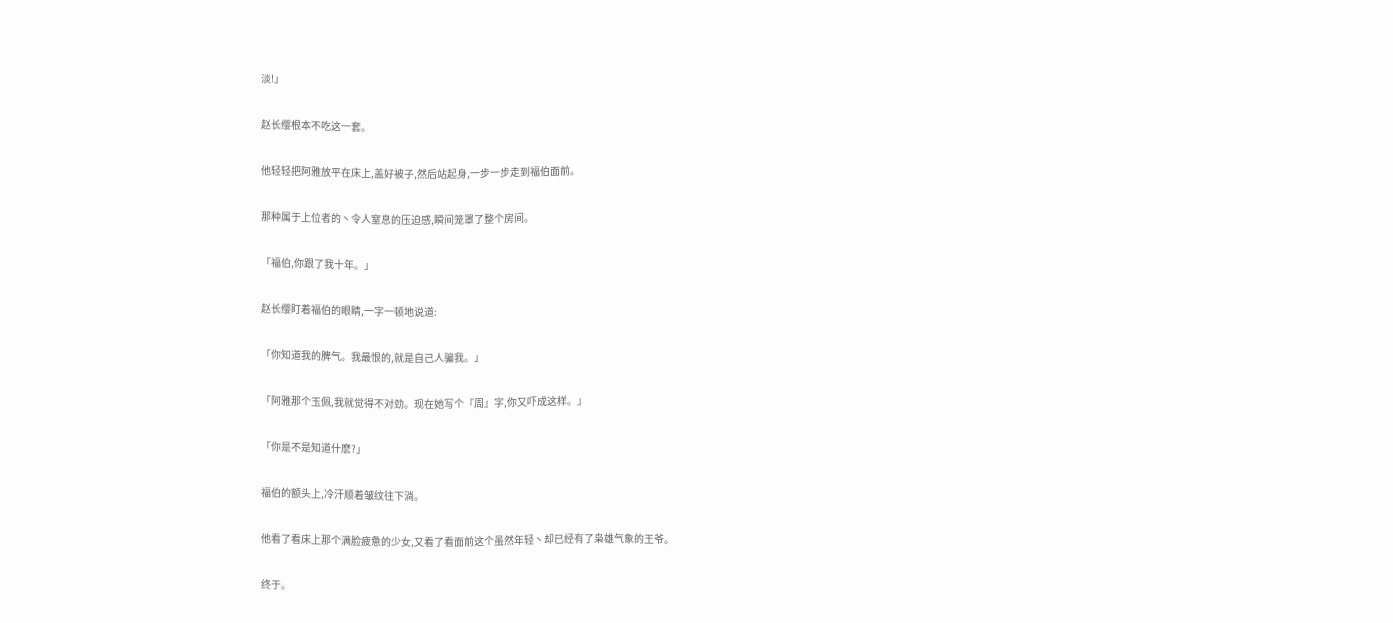淡!」

赵长缨根本不吃这一套。

他轻轻把阿雅放平在床上,盖好被子,然后站起身,一步一步走到福伯面前。

那种属于上位者的丶令人窒息的压迫感,瞬间笼罩了整个房间。

「福伯,你跟了我十年。」

赵长缨盯着福伯的眼睛,一字一顿地说道:

「你知道我的脾气。我最恨的,就是自己人骗我。」

「阿雅那个玉佩,我就觉得不对劲。现在她写个『周』字,你又吓成这样。」

「你是不是知道什麽?」

福伯的额头上,冷汗顺着皱纹往下淌。

他看了看床上那个满脸疲惫的少女,又看了看面前这个虽然年轻丶却已经有了枭雄气象的王爷。

终于。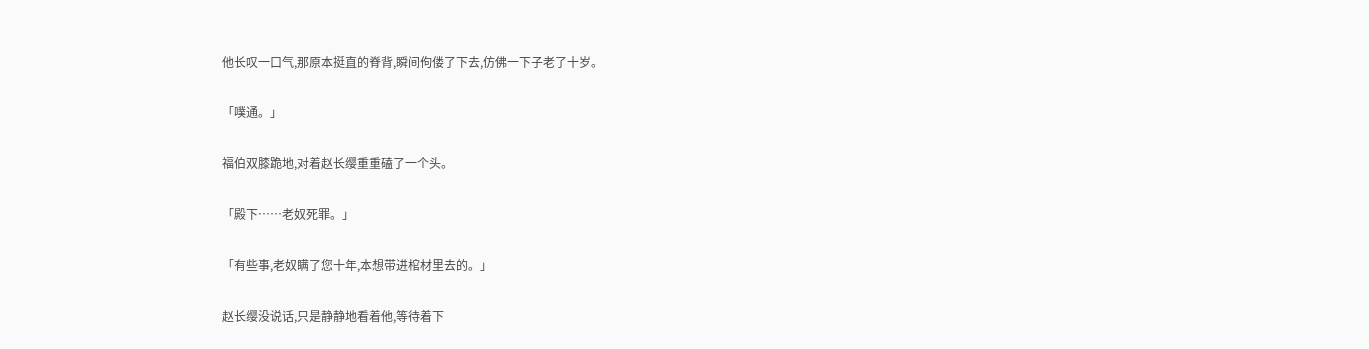他长叹一口气,那原本挺直的脊背,瞬间佝偻了下去,仿佛一下子老了十岁。

「噗通。」

福伯双膝跪地,对着赵长缨重重磕了一个头。

「殿下……老奴死罪。」

「有些事,老奴瞒了您十年,本想带进棺材里去的。」

赵长缨没说话,只是静静地看着他,等待着下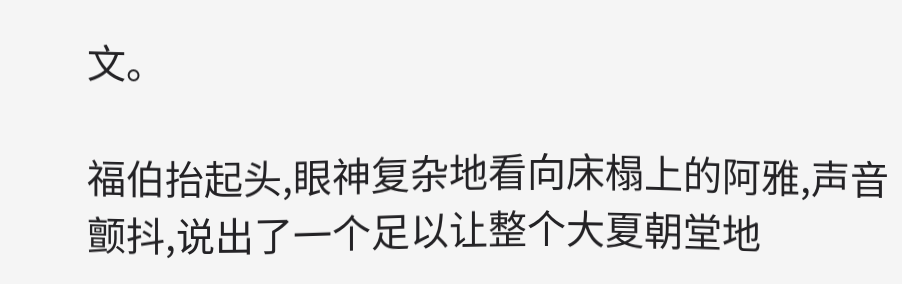文。

福伯抬起头,眼神复杂地看向床榻上的阿雅,声音颤抖,说出了一个足以让整个大夏朝堂地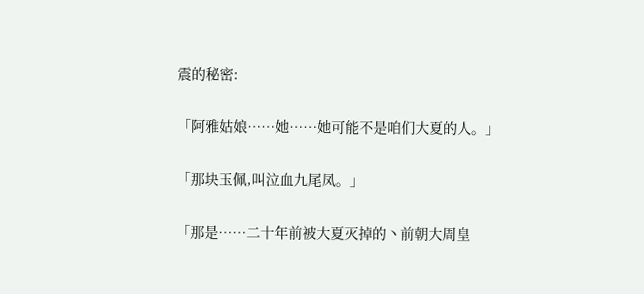震的秘密:

「阿雅姑娘……她……她可能不是咱们大夏的人。」

「那块玉佩,叫泣血九尾凤。」

「那是……二十年前被大夏灭掉的丶前朝大周皇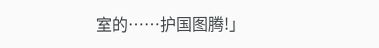室的……护国图腾!」